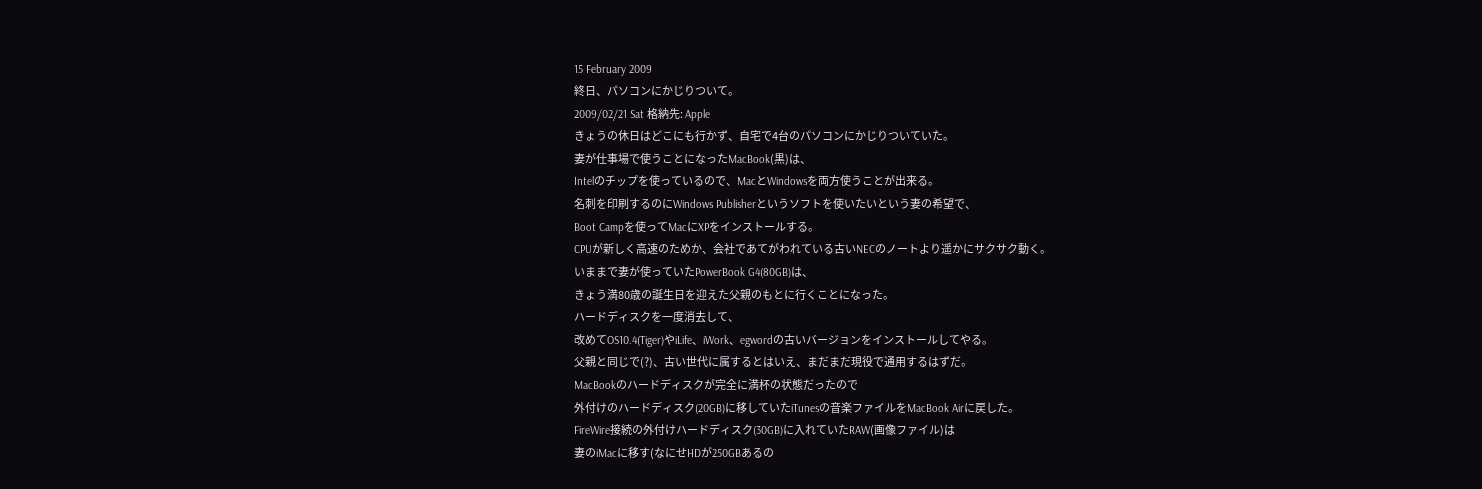15 February 2009
終日、パソコンにかじりついて。
2009/02/21 Sat 格納先: Apple
きょうの休日はどこにも行かず、自宅で4台のパソコンにかじりついていた。
妻が仕事場で使うことになったMacBook(黒)は、
Intelのチップを使っているので、MacとWindowsを両方使うことが出来る。
名刺を印刷するのにWindows Publisherというソフトを使いたいという妻の希望で、
Boot Campを使ってMacにXPをインストールする。
CPUが新しく高速のためか、会社であてがわれている古いNECのノートより遥かにサクサク動く。
いままで妻が使っていたPowerBook G4(80GB)は、
きょう満80歳の誕生日を迎えた父親のもとに行くことになった。
ハードディスクを一度消去して、
改めてOS10.4(Tiger)やiLife、iWork、egwordの古いバージョンをインストールしてやる。
父親と同じで(?)、古い世代に属するとはいえ、まだまだ現役で通用するはずだ。
MacBookのハードディスクが完全に満杯の状態だったので
外付けのハードディスク(20GB)に移していたiTunesの音楽ファイルをMacBook Airに戻した。
FireWire接続の外付けハードディスク(30GB)に入れていたRAW(画像ファイル)は
妻のiMacに移す(なにせHDが250GBあるの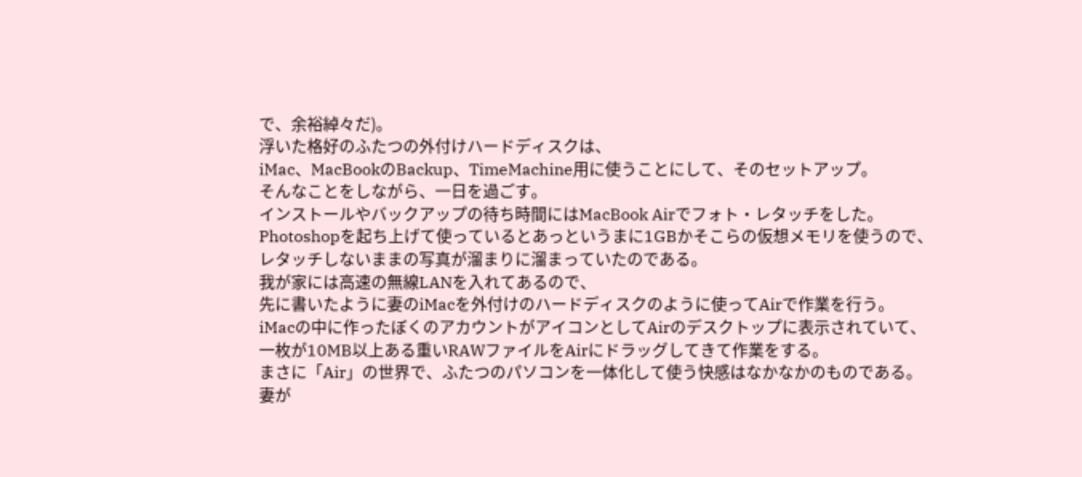で、余裕綽々だ)。
浮いた格好のふたつの外付けハードディスクは、
iMac、MacBookのBackup、TimeMachine用に使うことにして、そのセットアップ。
そんなことをしながら、一日を過ごす。
インストールやバックアップの待ち時間にはMacBook Airでフォト・レタッチをした。
Photoshopを起ち上げて使っているとあっというまに1GBかそこらの仮想メモリを使うので、
レタッチしないままの写真が溜まりに溜まっていたのである。
我が家には高速の無線LANを入れてあるので、
先に書いたように妻のiMacを外付けのハードディスクのように使ってAirで作業を行う。
iMacの中に作ったぼくのアカウントがアイコンとしてAirのデスクトップに表示されていて、
一枚が10MB以上ある重いRAWファイルをAirにドラッグしてきて作業をする。
まさに「Air」の世界で、ふたつのパソコンを一体化して使う快感はなかなかのものである。
妻が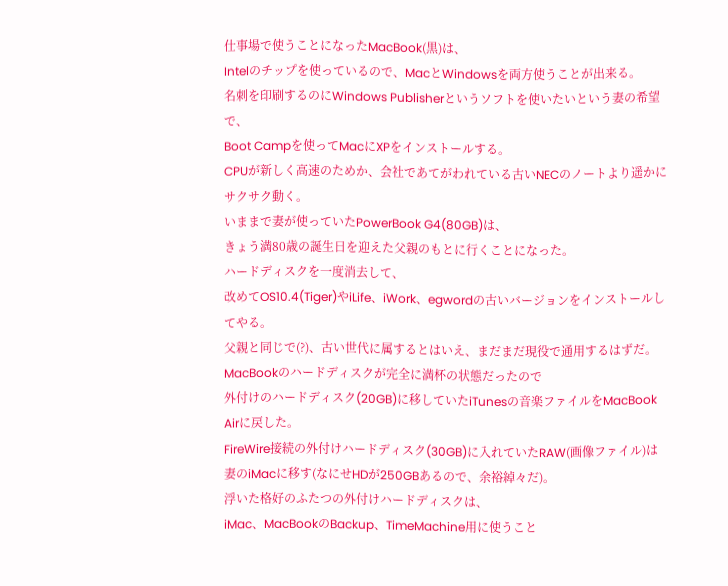仕事場で使うことになったMacBook(黒)は、
Intelのチップを使っているので、MacとWindowsを両方使うことが出来る。
名刺を印刷するのにWindows Publisherというソフトを使いたいという妻の希望で、
Boot Campを使ってMacにXPをインストールする。
CPUが新しく高速のためか、会社であてがわれている古いNECのノートより遥かにサクサク動く。
いままで妻が使っていたPowerBook G4(80GB)は、
きょう満80歳の誕生日を迎えた父親のもとに行くことになった。
ハードディスクを一度消去して、
改めてOS10.4(Tiger)やiLife、iWork、egwordの古いバージョンをインストールしてやる。
父親と同じで(?)、古い世代に属するとはいえ、まだまだ現役で通用するはずだ。
MacBookのハードディスクが完全に満杯の状態だったので
外付けのハードディスク(20GB)に移していたiTunesの音楽ファイルをMacBook Airに戻した。
FireWire接続の外付けハードディスク(30GB)に入れていたRAW(画像ファイル)は
妻のiMacに移す(なにせHDが250GBあるので、余裕綽々だ)。
浮いた格好のふたつの外付けハードディスクは、
iMac、MacBookのBackup、TimeMachine用に使うこと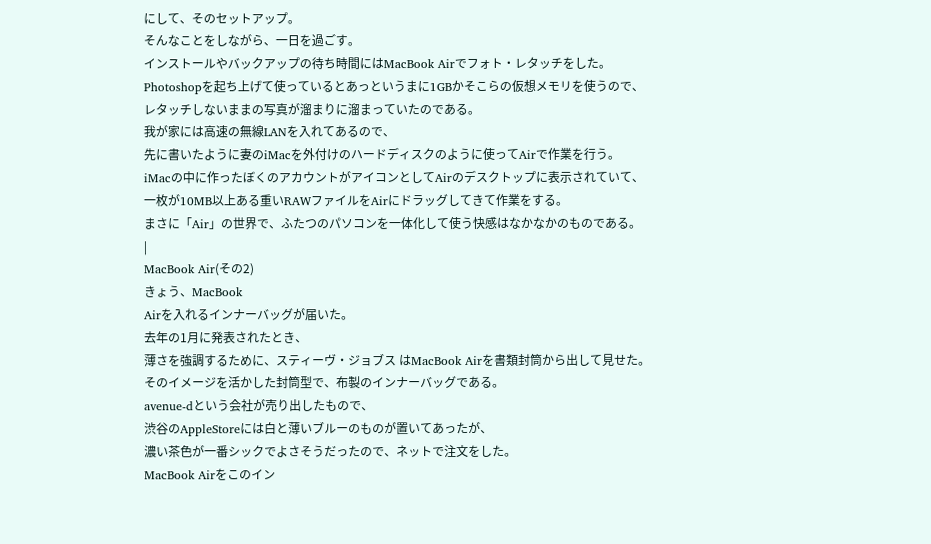にして、そのセットアップ。
そんなことをしながら、一日を過ごす。
インストールやバックアップの待ち時間にはMacBook Airでフォト・レタッチをした。
Photoshopを起ち上げて使っているとあっというまに1GBかそこらの仮想メモリを使うので、
レタッチしないままの写真が溜まりに溜まっていたのである。
我が家には高速の無線LANを入れてあるので、
先に書いたように妻のiMacを外付けのハードディスクのように使ってAirで作業を行う。
iMacの中に作ったぼくのアカウントがアイコンとしてAirのデスクトップに表示されていて、
一枚が10MB以上ある重いRAWファイルをAirにドラッグしてきて作業をする。
まさに「Air」の世界で、ふたつのパソコンを一体化して使う快感はなかなかのものである。
|
MacBook Air(その2)
きょう、MacBook
Airを入れるインナーバッグが届いた。
去年の1月に発表されたとき、
薄さを強調するために、スティーヴ・ジョブス はMacBook Airを書類封筒から出して見せた。
そのイメージを活かした封筒型で、布製のインナーバッグである。
avenue-dという会社が売り出したもので、
渋谷のAppleStoreには白と薄いブルーのものが置いてあったが、
濃い茶色が一番シックでよさそうだったので、ネットで注文をした。
MacBook Airをこのイン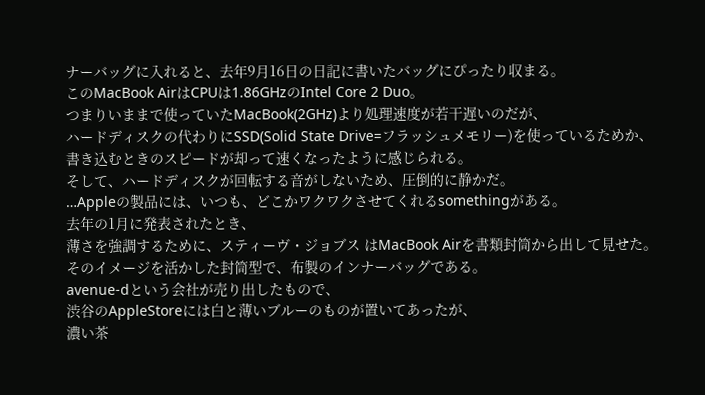ナーバッグに入れると、去年9月16日の日記に書いたバッグにぴったり収まる。
このMacBook AirはCPUは1.86GHzのIntel Core 2 Duo。
つまりいままで使っていたMacBook(2GHz)より処理速度が若干遅いのだが、
ハードディスクの代わりにSSD(Solid State Drive=フラッシュメモリー)を使っているためか、
書き込むときのスピードが却って速くなったように感じられる。
そして、ハードディスクが回転する音がしないため、圧倒的に静かだ。
…Appleの製品には、いつも、どこかワクワクさせてくれるsomethingがある。
去年の1月に発表されたとき、
薄さを強調するために、スティーヴ・ジョブス はMacBook Airを書類封筒から出して見せた。
そのイメージを活かした封筒型で、布製のインナーバッグである。
avenue-dという会社が売り出したもので、
渋谷のAppleStoreには白と薄いブルーのものが置いてあったが、
濃い茶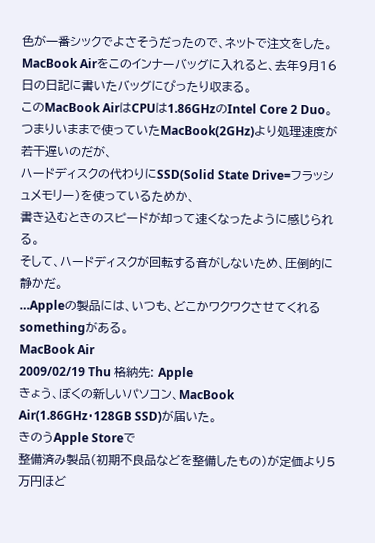色が一番シックでよさそうだったので、ネットで注文をした。
MacBook Airをこのインナーバッグに入れると、去年9月16日の日記に書いたバッグにぴったり収まる。
このMacBook AirはCPUは1.86GHzのIntel Core 2 Duo。
つまりいままで使っていたMacBook(2GHz)より処理速度が若干遅いのだが、
ハードディスクの代わりにSSD(Solid State Drive=フラッシュメモリー)を使っているためか、
書き込むときのスピードが却って速くなったように感じられる。
そして、ハードディスクが回転する音がしないため、圧倒的に静かだ。
…Appleの製品には、いつも、どこかワクワクさせてくれるsomethingがある。
MacBook Air
2009/02/19 Thu 格納先: Apple
きょう、ぼくの新しいパソコン、MacBook
Air(1.86GHz・128GB SSD)が届いた。
きのうApple Storeで
整備済み製品(初期不良品などを整備したもの)が定価より5万円ほど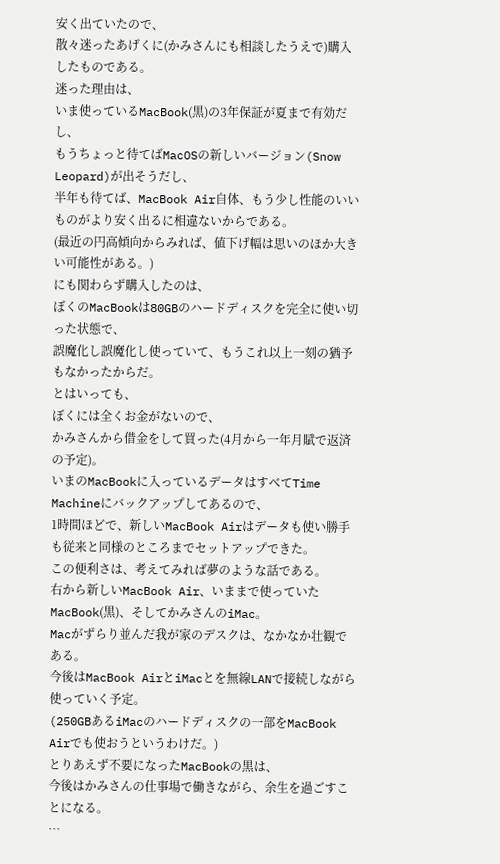安く出ていたので、
散々迷ったあげくに(かみさんにも相談したうえで)購入したものである。
迷った理由は、
いま使っているMacBook(黒)の3年保証が夏まで有効だし、
もうちょっと待てばMacOSの新しいバージョン(Snow Leopard)が出そうだし、
半年も待てば、MacBook Air自体、もう少し性能のいいものがより安く出るに相違ないからである。
(最近の円高傾向からみれば、値下げ幅は思いのほか大きい可能性がある。)
にも関わらず購入したのは、
ぼくのMacBookは80GBのハードディスクを完全に使い切った状態で、
誤魔化し誤魔化し使っていて、もうこれ以上一刻の猶予もなかったからだ。
とはいっても、
ぼくには全くお金がないので、
かみさんから借金をして買った(4月から一年月賦で返済の予定)。
いまのMacBookに入っているデータはすべてTime Machineにバックアップしてあるので、
1時間ほどで、新しいMacBook Airはデータも使い勝手も従来と同様のところまでセットアップできた。
この便利さは、考えてみれば夢のような話である。
右から新しいMacBook Air、いままで使っていたMacBook(黒)、そしてかみさんのiMac。
Macがずらり並んだ我が家のデスクは、なかなか壮観である。
今後はMacBook AirとiMacとを無線LANで接続しながら使っていく予定。
(250GBあるiMacのハードディスクの一部をMacBook Airでも使おうというわけだ。)
とりあえず不要になったMacBookの黒は、
今後はかみさんの仕事場で働きながら、余生を過ごすことになる。
…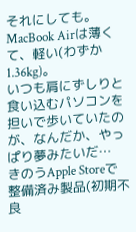それにしても。
MacBook Airは薄くて、軽い(わずか1.36kg)。
いつも肩にずしりと食い込むパソコンを担いで歩いていたのが、なんだか、やっぱり夢みたいだ…
きのうApple Storeで
整備済み製品(初期不良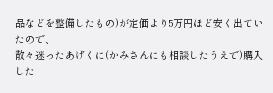品などを整備したもの)が定価より5万円ほど安く出ていたので、
散々迷ったあげくに(かみさんにも相談したうえで)購入した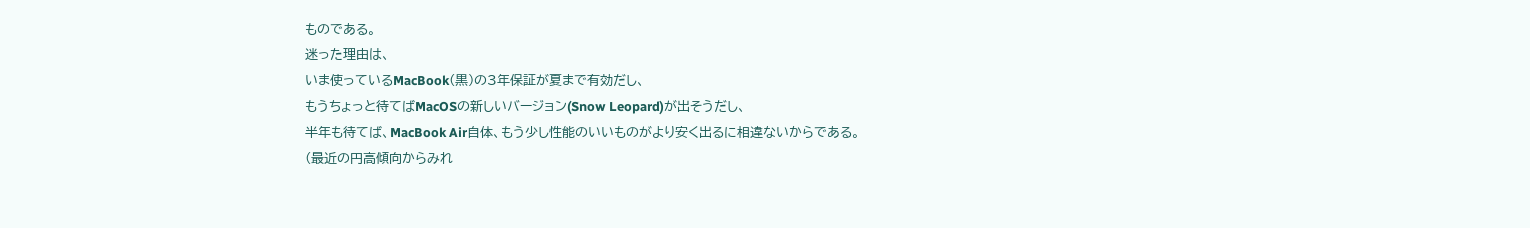ものである。
迷った理由は、
いま使っているMacBook(黒)の3年保証が夏まで有効だし、
もうちょっと待てばMacOSの新しいバージョン(Snow Leopard)が出そうだし、
半年も待てば、MacBook Air自体、もう少し性能のいいものがより安く出るに相違ないからである。
(最近の円高傾向からみれ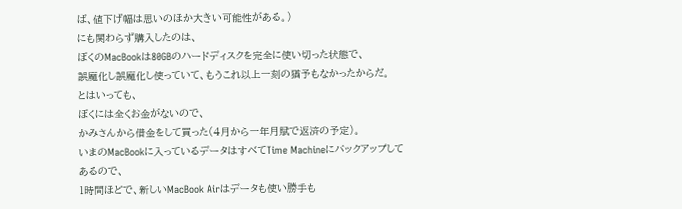ば、値下げ幅は思いのほか大きい可能性がある。)
にも関わらず購入したのは、
ぼくのMacBookは80GBのハードディスクを完全に使い切った状態で、
誤魔化し誤魔化し使っていて、もうこれ以上一刻の猶予もなかったからだ。
とはいっても、
ぼくには全くお金がないので、
かみさんから借金をして買った(4月から一年月賦で返済の予定)。
いまのMacBookに入っているデータはすべてTime Machineにバックアップしてあるので、
1時間ほどで、新しいMacBook Airはデータも使い勝手も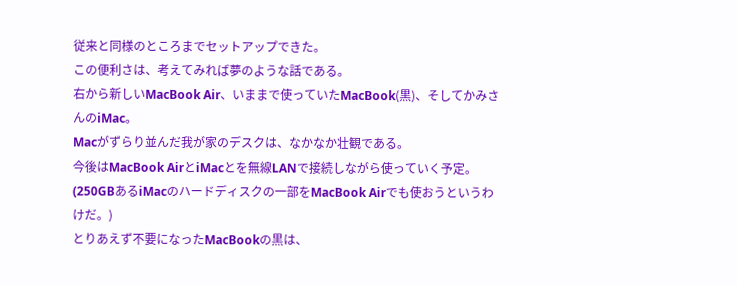従来と同様のところまでセットアップできた。
この便利さは、考えてみれば夢のような話である。
右から新しいMacBook Air、いままで使っていたMacBook(黒)、そしてかみさんのiMac。
Macがずらり並んだ我が家のデスクは、なかなか壮観である。
今後はMacBook AirとiMacとを無線LANで接続しながら使っていく予定。
(250GBあるiMacのハードディスクの一部をMacBook Airでも使おうというわけだ。)
とりあえず不要になったMacBookの黒は、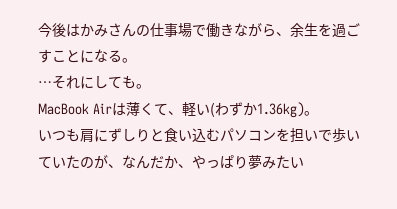今後はかみさんの仕事場で働きながら、余生を過ごすことになる。
…それにしても。
MacBook Airは薄くて、軽い(わずか1.36kg)。
いつも肩にずしりと食い込むパソコンを担いで歩いていたのが、なんだか、やっぱり夢みたい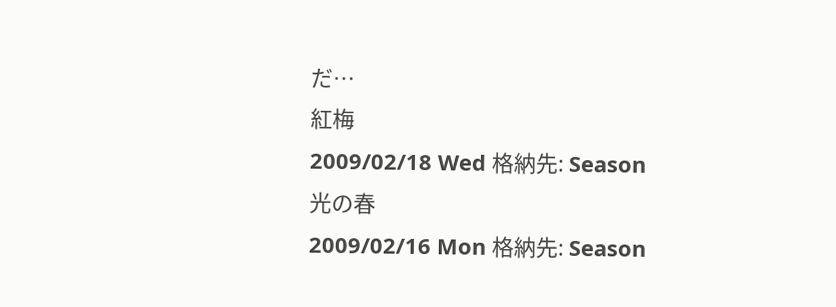だ…
紅梅
2009/02/18 Wed 格納先: Season
光の春
2009/02/16 Mon 格納先: Season